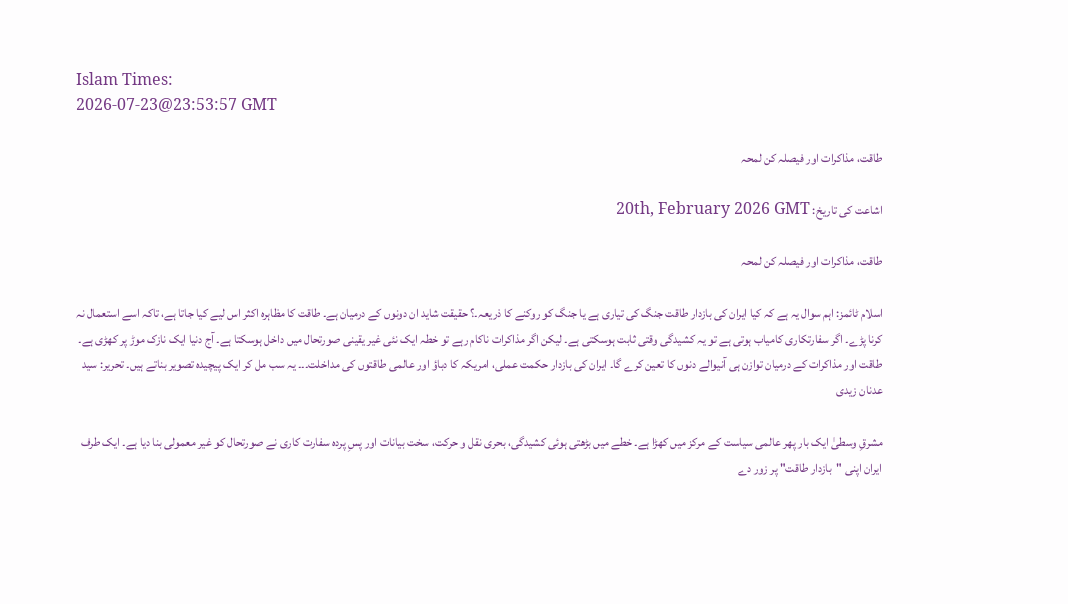Islam Times:
2026-07-23@23:53:57 GMT

طاقت، مذاکرات اور فیصلہ کن لمحہ

اشاعت کی تاریخ: 20th, February 2026 GMT

طاقت، مذاکرات اور فیصلہ کن لمحہ

اسلام ٹائمز: اہم سوال یہ ہے کہ کیا ایران کی بازدار طاقت جنگ کی تیاری ہے یا جنگ کو روکنے کا ذریعہ۔؟ حقیقت شاید ان دونوں کے درمیان ہے۔ طاقت کا مظاہرہ اکثر اس لیے کیا جاتا ہے، تاکہ اسے استعمال نہ کرنا پڑے۔ اگر سفارتکاری کامیاب ہوتی ہے تو یہ کشیدگی وقتی ثابت ہوسکتی ہے۔ لیکن اگر مذاکرات ناکام رہے تو خطہ ایک نئی غیر یقینی صورتحال میں داخل ہوسکتا ہے۔ آج دنیا ایک نازک موڑ پر کھڑی ہے۔ طاقت اور مذاکرات کے درمیان توازن ہی آنیوالے دنوں کا تعین کرے گا۔ ایران کی بازدار حکمت عملی، امریکہ کا دباؤ اور عالمی طاقتوں کی مداخلت۔۔۔ یہ سب مل کر ایک پیچیدہ تصویر بناتے ہیں۔ تحریر: سید عدنان زیدی

مشرقِ وسطیٰ ایک بار پھر عالمی سیاست کے مرکز میں کھڑا ہے۔ خطے میں بڑھتی ہوئی کشیدگی، بحری نقل و حرکت، سخت بیانات اور پسِ پردہ سفارت کاری نے صورتحال کو غیر معمولی بنا دیا ہے۔ ایک طرف ایران اپنی "بازدار طاقت" پر زور دے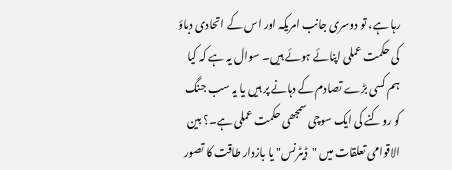رہا ہے، تو دوسری جانب امریکہ اور اس کے اتحادی دباؤ کی حکمت عملی اپنائے ہوئے ہیں۔ سوال یہ ہے کہ کیا ہم کسی بڑے تصادم کے دہانے پر ہیں یا یہ سب جنگ کو روکنے کی ایک سوچی سمجھی حکمت عملی ہے۔؟ بین الاقوامی تعلقات میں "ڈیٹرنس" یا بازدار طاقت کا تصور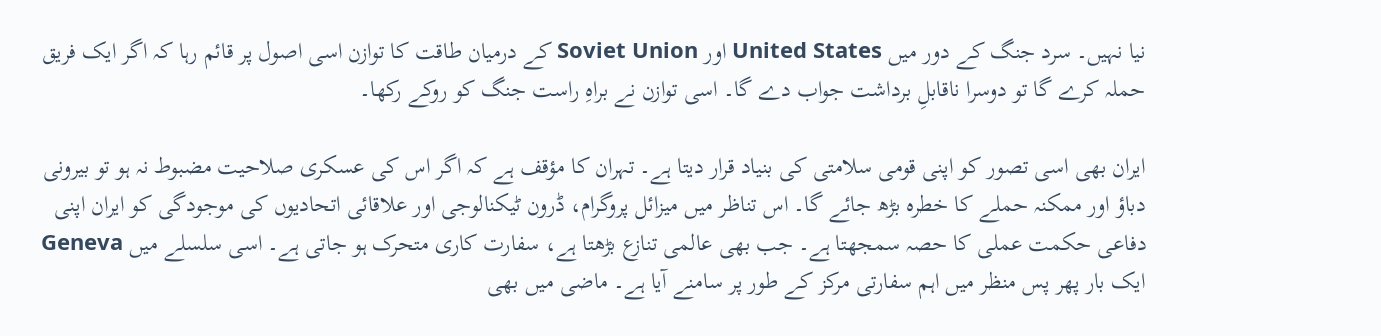نیا نہیں۔ سرد جنگ کے دور میں United States اور Soviet Union کے درمیان طاقت کا توازن اسی اصول پر قائم رہا کہ اگر ایک فریق حملہ کرے گا تو دوسرا ناقابلِ برداشت جواب دے گا۔ اسی توازن نے براہِ راست جنگ کو روکے رکھا۔

ایران بھی اسی تصور کو اپنی قومی سلامتی کی بنیاد قرار دیتا ہے۔ تہران کا مؤقف ہے کہ اگر اس کی عسکری صلاحیت مضبوط نہ ہو تو بیرونی دباؤ اور ممکنہ حملے کا خطرہ بڑھ جائے گا۔ اس تناظر میں میزائل پروگرام، ڈرون ٹیکنالوجی اور علاقائی اتحادیوں کی موجودگی کو ایران اپنی دفاعی حکمت عملی کا حصہ سمجھتا ہے۔ جب بھی عالمی تنازع بڑھتا ہے، سفارت کاری متحرک ہو جاتی ہے۔ اسی سلسلے میں Geneva ایک بار پھر پس منظر میں اہم سفارتی مرکز کے طور پر سامنے آیا ہے۔ ماضی میں بھی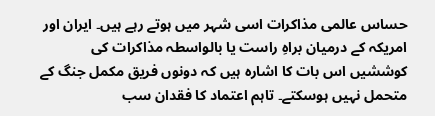حساس عالمی مذاکرات اسی شہر میں ہوتے رہے ہیں۔ ایران اور امریکہ کے درمیان براہِ راست یا بالواسطہ مذاکرات کی کوششیں اس بات کا اشارہ ہیں کہ دونوں فریق مکمل جنگ کے متحمل نہیں ہوسکتے۔ تاہم اعتماد کا فقدان سب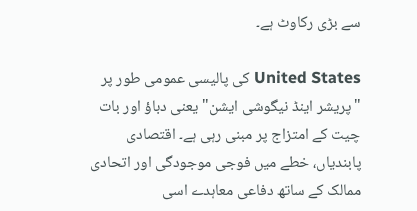سے بڑی رکاوٹ ہے۔

United States کی پالیسی عمومی طور پر "پریشر اینڈ نیگوشی ایشن" یعنی دباؤ اور بات چیت کے امتزاج پر مبنی رہی ہے۔ اقتصادی پابندیاں، خطے میں فوجی موجودگی اور اتحادی ممالک کے ساتھ دفاعی معاہدے اسی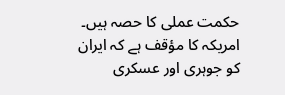حکمت عملی کا حصہ ہیں۔ امریکہ کا مؤقف ہے کہ ایران کو جوہری اور عسکری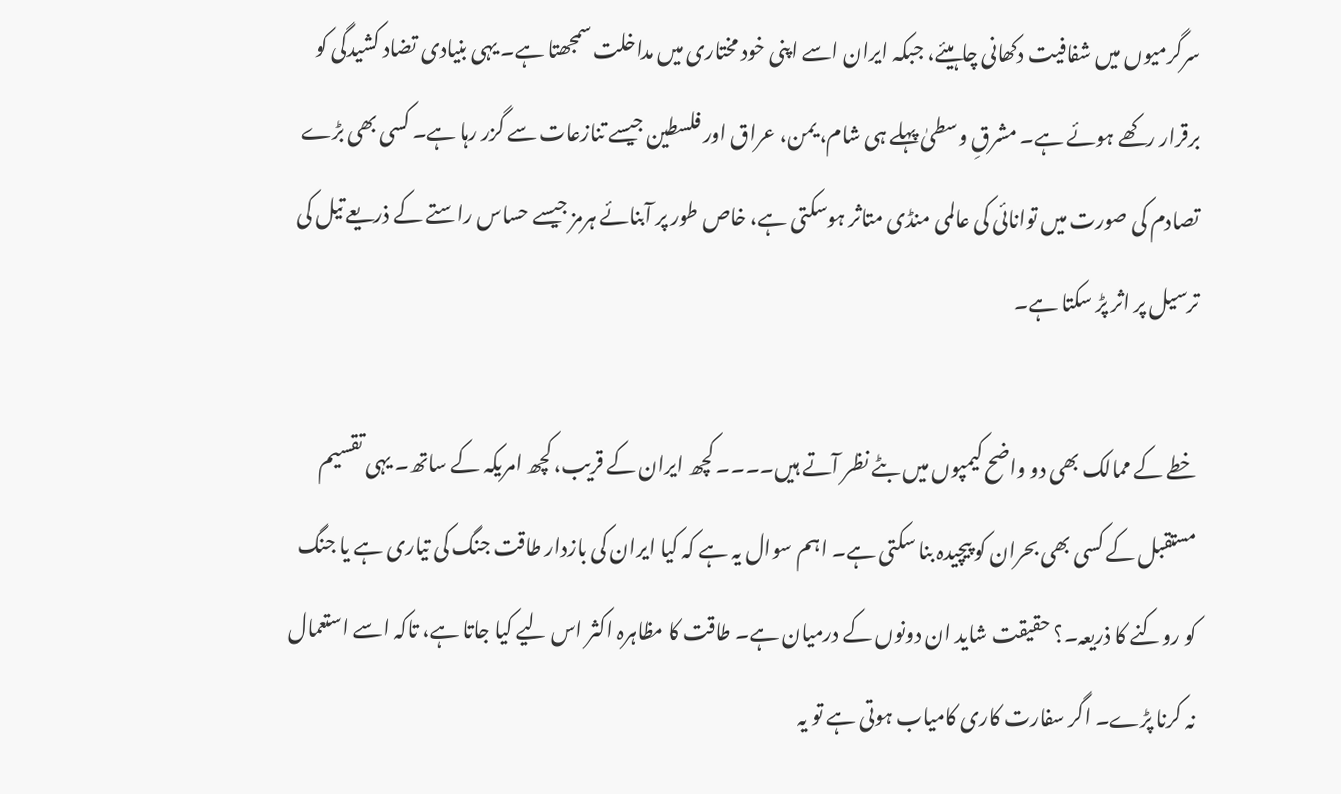سرگرمیوں میں شفافیت دکھانی چاہیئے، جبکہ ایران اسے اپنی خود مختاری میں مداخلت سمجھتا ہے۔ یہی بنیادی تضاد کشیدگی کو برقرار رکھے ہوئے ہے۔ مشرقِ وسطیٰ پہلے ہی شام، یمن، عراق اور فلسطین جیسے تنازعات سے گزر رہا ہے۔ کسی بھی بڑے تصادم کی صورت میں توانائی کی عالمی منڈی متاثر ہوسکتی ہے، خاص طور پر آبنائے ہرمز جیسے حساس راستے کے ذریعے تیل کی ترسیل پر اثر پڑ سکتا ہے۔

خطے کے ممالک بھی دو واضح کیمپوں میں بٹے نظر آتے ہیں۔۔۔۔ کچھ ایران کے قریب، کچھ امریکہ کے ساتھ۔ یہی تقسیم مستقبل کے کسی بھی بحران کو پیچیدہ بنا سکتی ہے۔ اہم سوال یہ ہے کہ کیا ایران کی بازدار طاقت جنگ کی تیاری ہے یا جنگ کو روکنے کا ذریعہ۔؟ حقیقت شاید ان دونوں کے درمیان ہے۔ طاقت کا مظاہرہ اکثر اس لیے کیا جاتا ہے، تاکہ اسے استعمال نہ کرنا پڑے۔ اگر سفارت کاری کامیاب ہوتی ہے تو یہ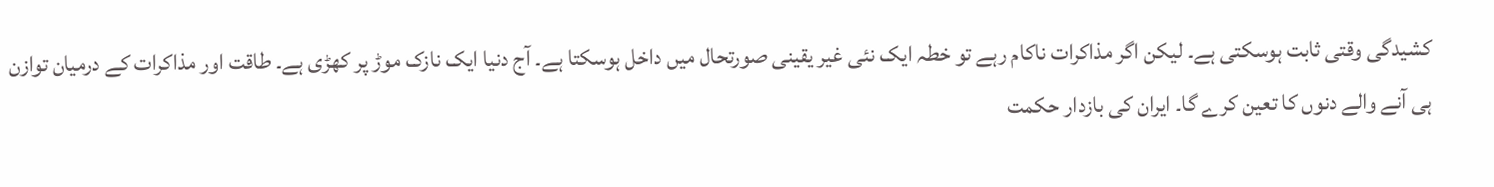کشیدگی وقتی ثابت ہوسکتی ہے۔ لیکن اگر مذاکرات ناکام رہے تو خطہ ایک نئی غیر یقینی صورتحال میں داخل ہوسکتا ہے۔ آج دنیا ایک نازک موڑ پر کھڑی ہے۔ طاقت اور مذاکرات کے درمیان توازن ہی آنے والے دنوں کا تعین کرے گا۔ ایران کی بازدار حکمت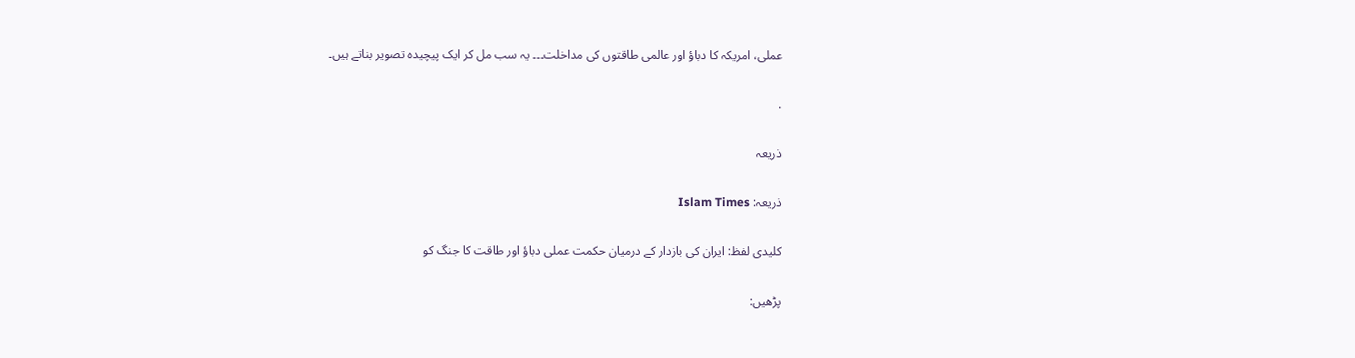عملی، امریکہ کا دباؤ اور عالمی طاقتوں کی مداخلت۔۔۔ یہ سب مل کر ایک پیچیدہ تصویر بناتے ہیں۔

.

ذریعہ

ذریعہ: Islam Times

کلیدی لفظ: ایران کی بازدار کے درمیان حکمت عملی دباؤ اور طاقت کا جنگ کو

پڑھیں: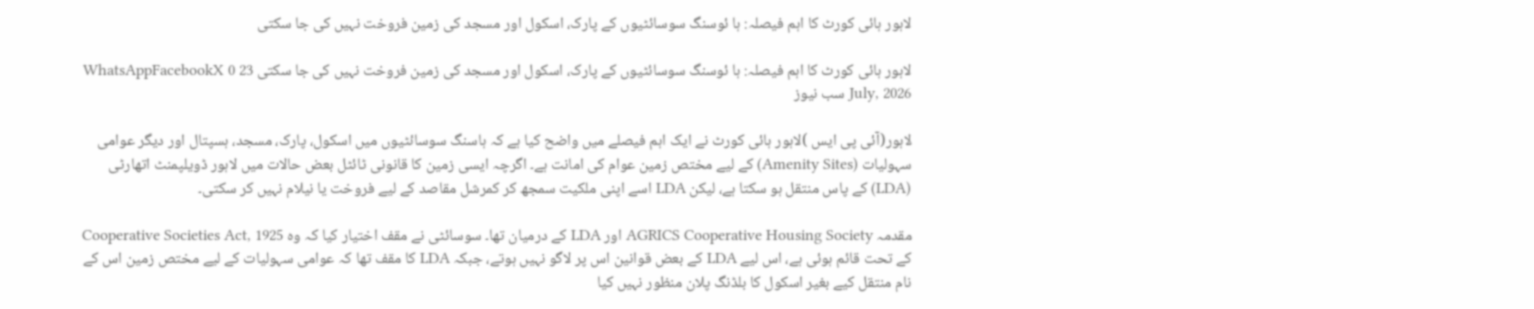لاہور ہائی کورٹ کا اہم فیصلہ: ہا ئوسنگ سوسائٹیوں کے پارک، اسکول اور مسجد کی زمین فروخت نہیں کی جا سکتی

لاہور ہائی کورٹ کا اہم فیصلہ: ہا ئوسنگ سوسائٹیوں کے پارک، اسکول اور مسجد کی زمین فروخت نہیں کی جا سکتی WhatsAppFacebookX 0 23 July, 2026 سب نیوز

لاہور(آئی پی ایس )لاہور ہائی کورٹ نے ایک اہم فیصلے میں واضح کیا ہے کہ ہاسنگ سوسائٹیوں میں اسکول، پارک، مسجد، ہسپتال اور دیگر عوامی سہولیات (Amenity Sites) کے لیے مختص زمین عوام کی امانت ہے۔ اگرچہ ایسی زمین کا قانونی ٹائٹل بعض حالات میں لاہور ڈویلپمنٹ اتھارٹی (LDA) کے پاس منتقل ہو سکتا ہے، لیکن LDA اسے اپنی ملکیت سمجھ کر کمرشل مقاصد کے لیے فروخت یا نیلام نہیں کر سکتی۔

مقدمہ AGRICS Cooperative Housing Society اور LDA کے درمیان تھا۔ سوسائٹی نے مقف اختیار کیا کہ وہ Cooperative Societies Act, 1925 کے تحت قائم ہوئی ہے، اس لیے LDA کے بعض قوانین اس پر لاگو نہیں ہوتے، جبکہ LDA کا مقف تھا کہ عوامی سہولیات کے لیے مختص زمین اس کے نام منتقل کیے بغیر اسکول کا بلڈنگ پلان منظور نہیں کیا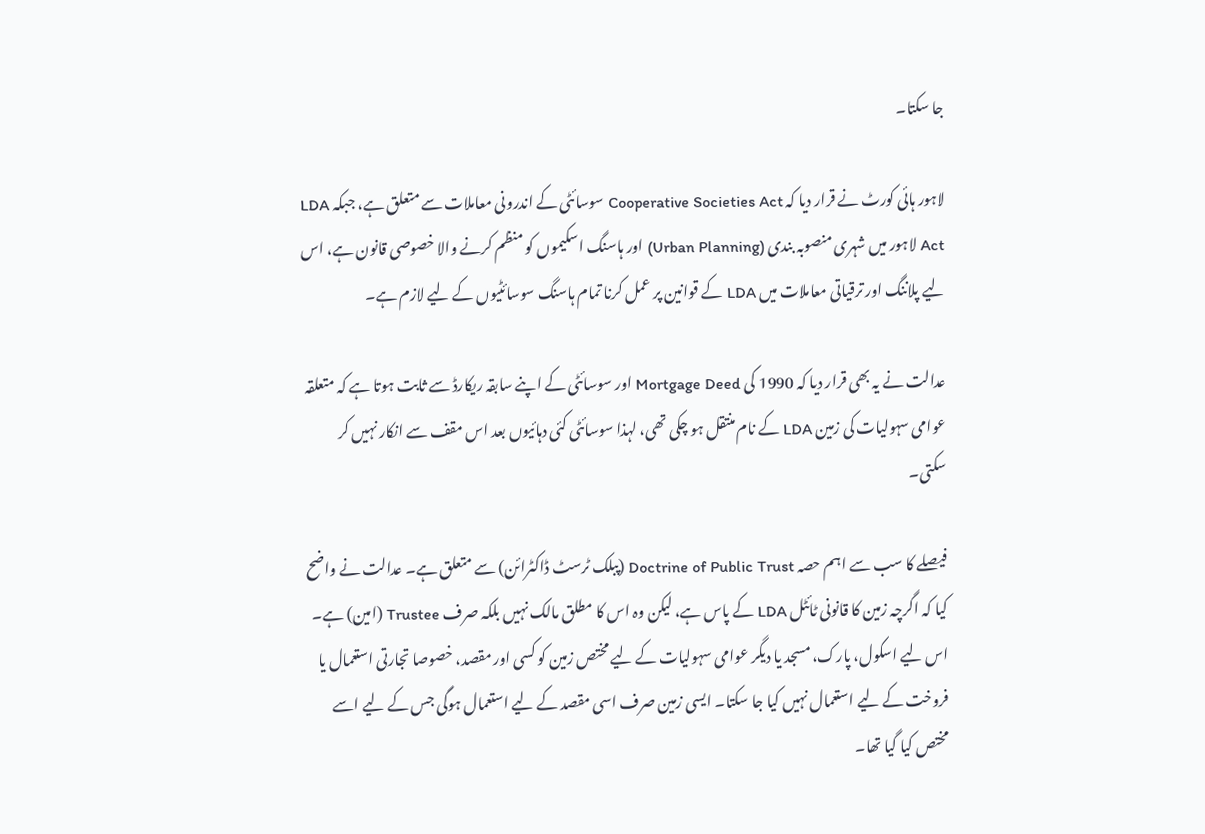جا سکتا۔

لاہور ہائی کورٹ نے قرار دیا کہ Cooperative Societies Act سوسائٹی کے اندرونی معاملات سے متعلق ہے، جبکہ LDA Act لاہور میں شہری منصوبہ بندی (Urban Planning) اور ہاسنگ اسکیموں کو منظم کرنے والا خصوصی قانون ہے، اس لیے پلاننگ اور ترقیاتی معاملات میں LDA کے قوانین پر عمل کرنا تمام ہاسنگ سوسائٹیوں کے لیے لازم ہے۔

عدالت نے یہ بھی قرار دیا کہ 1990 کی Mortgage Deed اور سوسائٹی کے اپنے سابقہ ریکارڈ سے ثابت ہوتا ہے کہ متعلقہ عوامی سہولیات کی زمین LDA کے نام منتقل ہو چکی تھی، لہذا سوسائٹی کئی دہائیوں بعد اس مقف سے انکار نہیں کر سکتی۔

فیصلے کا سب سے اہم حصہ Doctrine of Public Trust (پبلک ٹرسٹ ڈاکٹرائن) سے متعلق ہے۔ عدالت نے واضح کیا کہ اگرچہ زمین کا قانونی ٹائٹل LDA کے پاس ہے، لیکن وہ اس کا مطلق مالک نہیں بلکہ صرف Trustee (امین) ہے۔ اس لیے اسکول، پارک، مسجد یا دیگر عوامی سہولیات کے لیے مختص زمین کو کسی اور مقصد، خصوصا تجارتی استعمال یا فروخت کے لیے استعمال نہیں کیا جا سکتا۔ ایسی زمین صرف اسی مقصد کے لیے استعمال ہوگی جس کے لیے اسے مختص کیا گیا تھا۔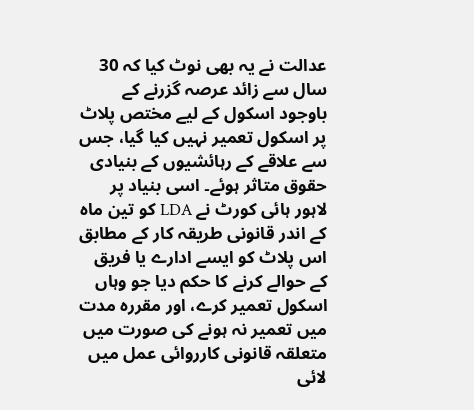عدالت نے یہ بھی نوٹ کیا کہ 30 سال سے زائد عرصہ گزرنے کے باوجود اسکول کے لیے مختص پلاٹ پر اسکول تعمیر نہیں کیا گیا، جس سے علاقے کے رہائشیوں کے بنیادی حقوق متاثر ہوئے۔ اسی بنیاد پر لاہور ہائی کورٹ نے LDA کو تین ماہ کے اندر قانونی طریقہ کار کے مطابق اس پلاٹ کو ایسے ادارے یا فریق کے حوالے کرنے کا حکم دیا جو وہاں اسکول تعمیر کرے، اور مقررہ مدت میں تعمیر نہ ہونے کی صورت میں متعلقہ قانونی کارروائی عمل میں لائی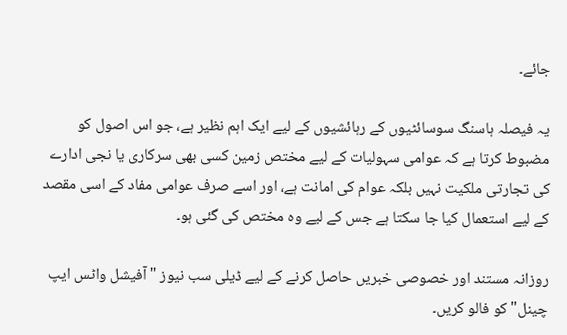جائے۔

یہ فیصلہ ہاسنگ سوسائٹیوں کے رہائشیوں کے لیے ایک اہم نظیر ہے، جو اس اصول کو مضبوط کرتا ہے کہ عوامی سہولیات کے لیے مختص زمین کسی بھی سرکاری یا نجی ادارے کی تجارتی ملکیت نہیں بلکہ عوام کی امانت ہے، اور اسے صرف عوامی مفاد کے اسی مقصد کے لیے استعمال کیا جا سکتا ہے جس کے لیے وہ مختص کی گئی ہو۔

روزانہ مستند اور خصوصی خبریں حاصل کرنے کے لیے ڈیلی سب نیوز "آفیشل واٹس ایپ چینل" کو فالو کریں۔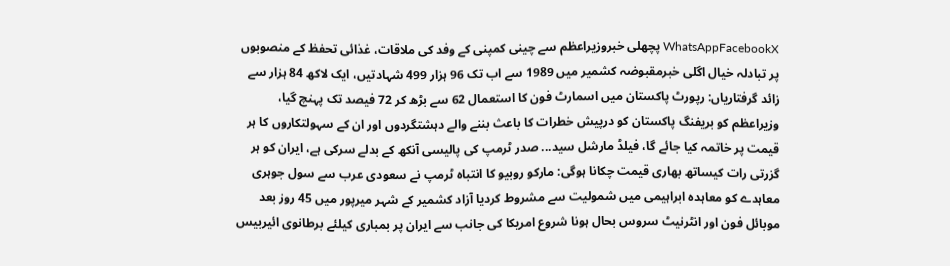WhatsAppFacebookX پچھلی خبروزیراعظم سے چینی کمپنی کے وفد کی ملاقات، غذائی تحفظ کے منصوبوں پر تبادلہ خیال اگلی خبرمقبوضہ کشمیر میں 1989 سے اب تک 96 ہزار 499 شہادتیں، ایک لاکھ 84 ہزار سے زائد گرفتاریاں: رپورٹ پاکستان میں اسمارٹ فون کا استعمال 62 سے بڑھ کر 72 فیصد تک پہنچ گیا، وزیراعظم کو بریفنگ پاکستان کو درپیش خطرات کا باعث بننے والے دہشتگردوں اور ان کے سہولتکاروں کا ہر قیمت پر خاتمہ کیا جائے گا، فیلڈ مارشل سید... صدر ٹرمپ کی پالیسی آنکھ کے بدلے سرکی ہے، ایران کو ہر گزرتی رات کیساتھ بھاری قیمت چکانا ہوگی: مارکو روبیو کا انتباہ ٹرمپ نے سعودی عرب سے سول جوہری معاہدے کو معاہدہ ابراہیمی میں شمولیت سے مشروط کردیا آزاد کشمیر کے شہر میرپور میں 45 روز بعد موبائل فون اور انٹرنیٹ سروس بحال ہونا شروع امریکا کی جانب سے ایران پر بمباری کیلئے برطانوی ائیربیس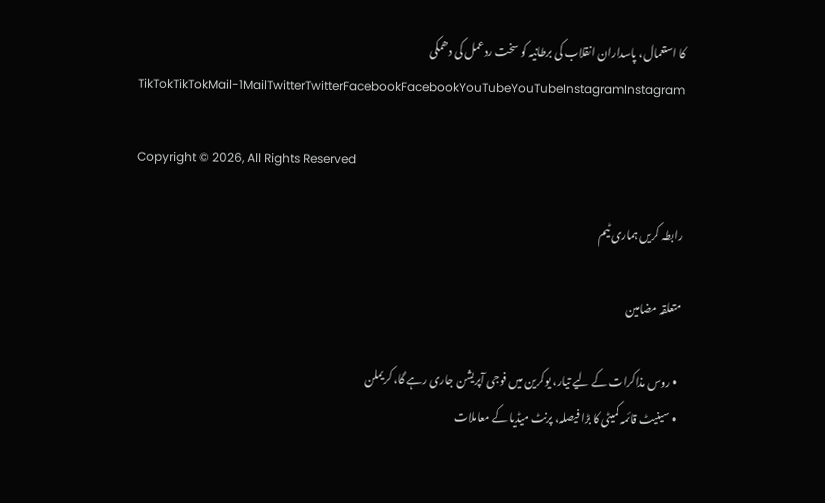کا استعمال، پاسداران انقلاب کی برطانیہ کو سخت ردعمل کی دھمکی TikTokTikTokMail-1MailTwitterTwitterFacebookFacebookYouTubeYouTubeInstagramInstagram

Copyright © 2026, All Rights Reserved

رابطہ کریں ہماری ٹیم

متعلقہ مضامین

  • روس مذاکرات کے لیے تیار، یوکرین میں فوجی آپریشن جاری رہے گا، کریملن
  • سینیٹ قائمہ کمیٹی کا بڑا فیصلہ، پرنٹ میڈیا کے معاملات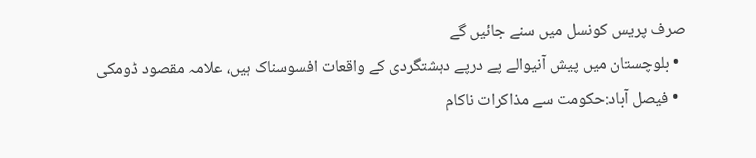صرف پریس کونسل میں سنے جائیں گے
  • بلوچستان میں پیش آنیوالے پے درپے دہشتگردی کے واقعات افسوسناک ہیں، علامہ مقصود ڈومکی
  • فیصل آباد:حکومت سے مذاکرات ناکام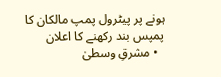ہونے پر پیٹرول پمپ مالکان کا پمپس بند رکھنے کا اعلان
  • مشرقِ وسطیٰ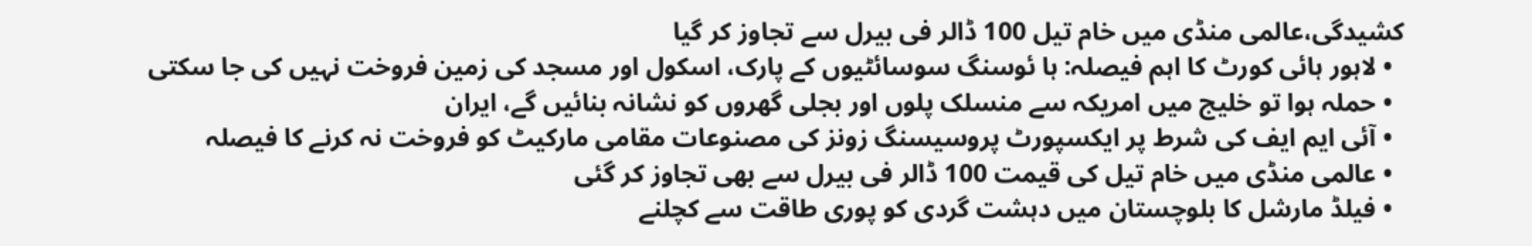کشیدگی،عالمی منڈی میں خام تیل 100 ڈالر فی بیرل سے تجاوز کر گیا
  • لاہور ہائی کورٹ کا اہم فیصلہ: ہا ئوسنگ سوسائٹیوں کے پارک، اسکول اور مسجد کی زمین فروخت نہیں کی جا سکتی
  • حملہ ہوا تو خلیج میں امریکہ سے منسلک پلوں اور بجلی گھروں کو نشانہ بنائیں گے، ایران
  • آئی ایم ایف کی شرط پر ایکسپورٹ پروسیسنگ زونز کی مصنوعات مقامی مارکیٹ کو فروخت نہ کرنے کا فیصلہ
  • عالمی منڈی میں خام تیل کی قیمت 100 ڈالر فی بیرل سے بھی تجاوز کر گئی
  • فیلڈ مارشل کا بلوچستان میں دہشت گردی کو پوری طاقت سے کچلنے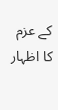کے عزم کا اظہار